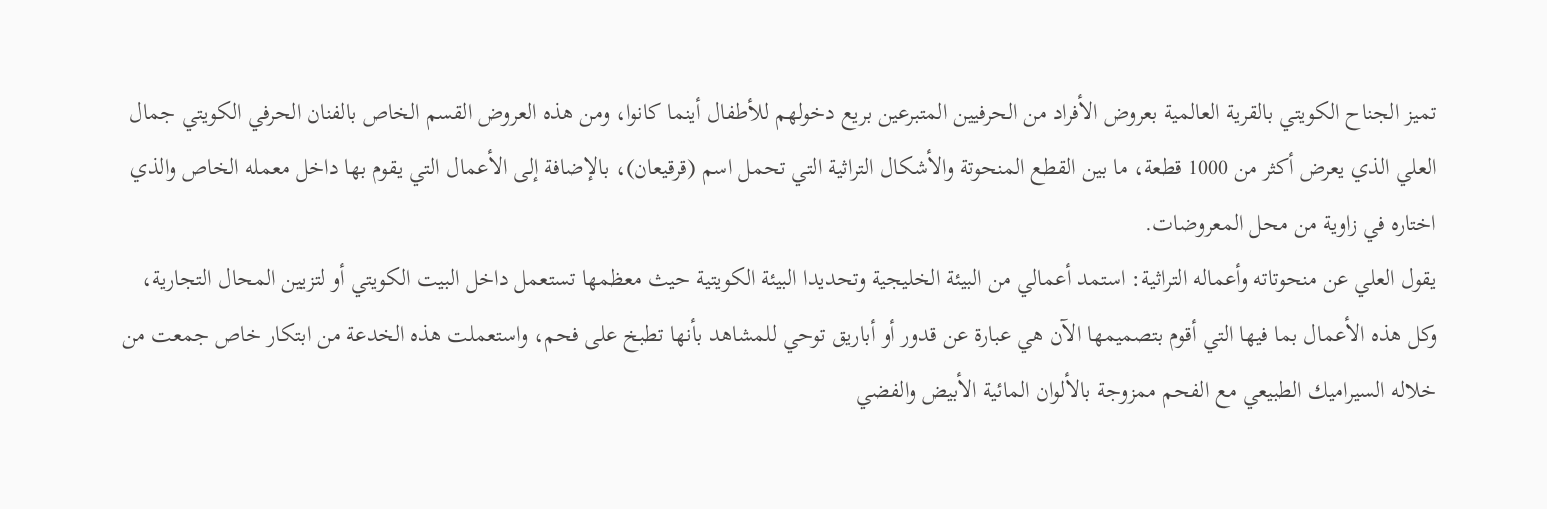تميز الجناح الكويتي بالقرية العالمية بعروض الأفراد من الحرفيين المتبرعين بريع دخولهم للأطفال أينما كانوا، ومن هذه العروض القسم الخاص بالفنان الحرفي الكويتي جمال العلي الذي يعرض أكثر من 1000 قطعة، ما بين القطع المنحوتة والأشكال التراثية التي تحمل اسم (قرقيعان)، بالإضافة إلى الأعمال التي يقوم بها داخل معمله الخاص والذي اختاره في زاوية من محل المعروضات.
يقول العلي عن منحوتاته وأعماله التراثية: استمد أعمالي من البيئة الخليجية وتحديدا البيئة الكويتية حيث معظمها تستعمل داخل البيت الكويتي أو لتزيين المحال التجارية، وكل هذه الأعمال بما فيها التي أقوم بتصميمها الآن هي عبارة عن قدور أو أباريق توحي للمشاهد بأنها تطبخ على فحم، واستعملت هذه الخدعة من ابتكار خاص جمعت من خلاله السيراميك الطبيعي مع الفحم ممزوجة بالألوان المائية الأبيض والفضي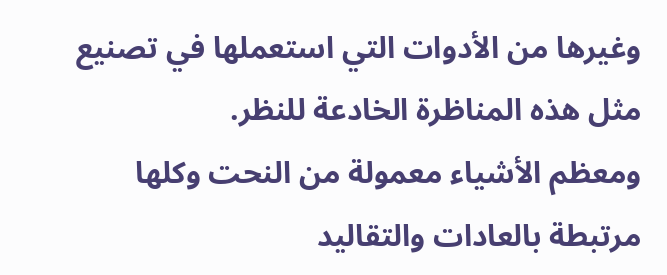وغيرها من الأدوات التي استعملها في تصنيع مثل هذه المناظرة الخادعة للنظر.
ومعظم الأشياء معمولة من النحت وكلها مرتبطة بالعادات والتقاليد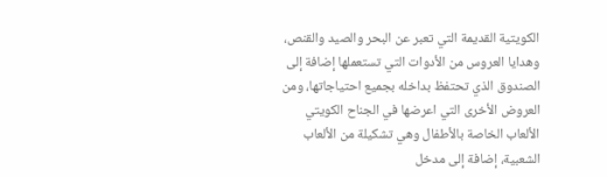الكويتية القديمة التي تعبر عن البحر والصيد والقنص، وهدايا العروس من الأدوات التي تستعملها إضافة إلى الصندوق الذي تحتفظ بداخله بجميع احتياجاتها، ومن العروض الأخرى التي اعرضها في الجناح الكويتي الألعاب الخاصة بالأطفال وهي تشكيلة من الألعاب الشعبية، إضافة إلى مدخل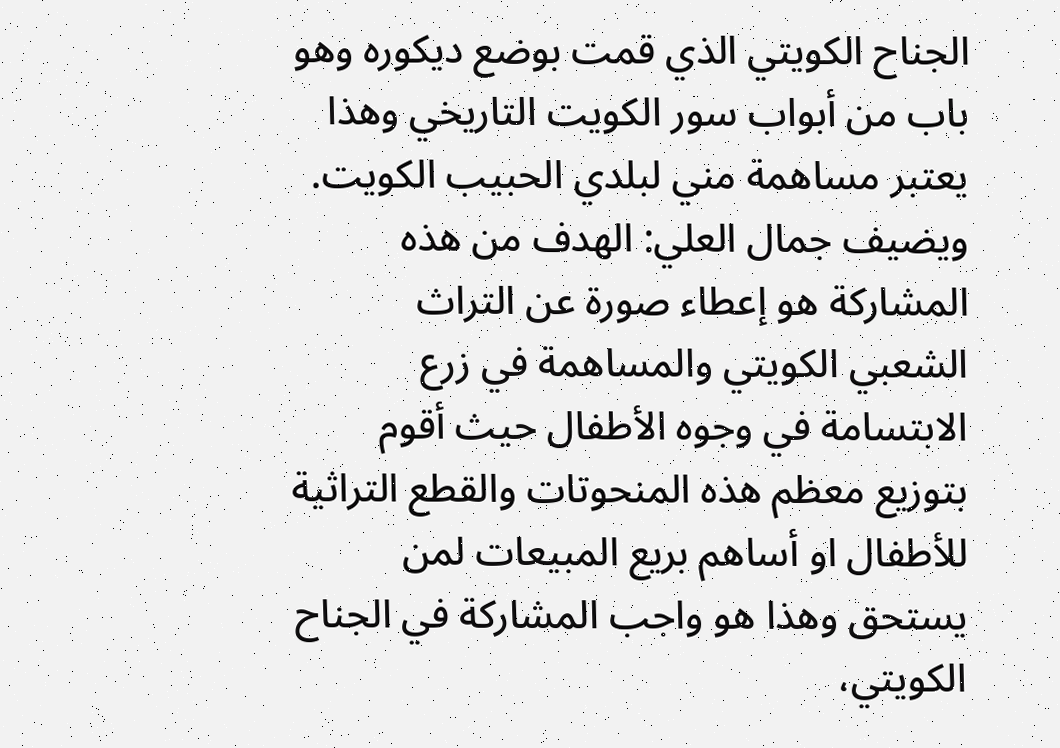الجناح الكويتي الذي قمت بوضع ديكوره وهو باب من أبواب سور الكويت التاريخي وهذا يعتبر مساهمة مني لبلدي الحبيب الكويت.
ويضيف جمال العلي: الهدف من هذه المشاركة هو إعطاء صورة عن التراث الشعبي الكويتي والمساهمة في زرع الابتسامة في وجوه الأطفال حيث أقوم بتوزيع معظم هذه المنحوتات والقطع التراثية للأطفال او أساهم بريع المبيعات لمن يستحق وهذا هو واجب المشاركة في الجناح الكويتي،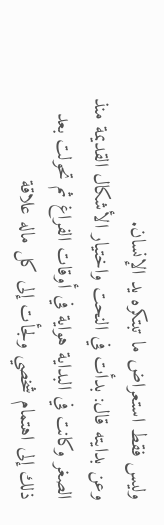وليس فقط استعراض ما تبتكره يد الإنسان.
وعن بدايته قال: بدأت في النحت واختيار الأشكال القديمة منذ الصغر وكانت في البداية هواية في أوقات الفراغ ثم تحولت بعد ذلك إلى اهتمام شخصي ولجأت إلى كل ماله علاقة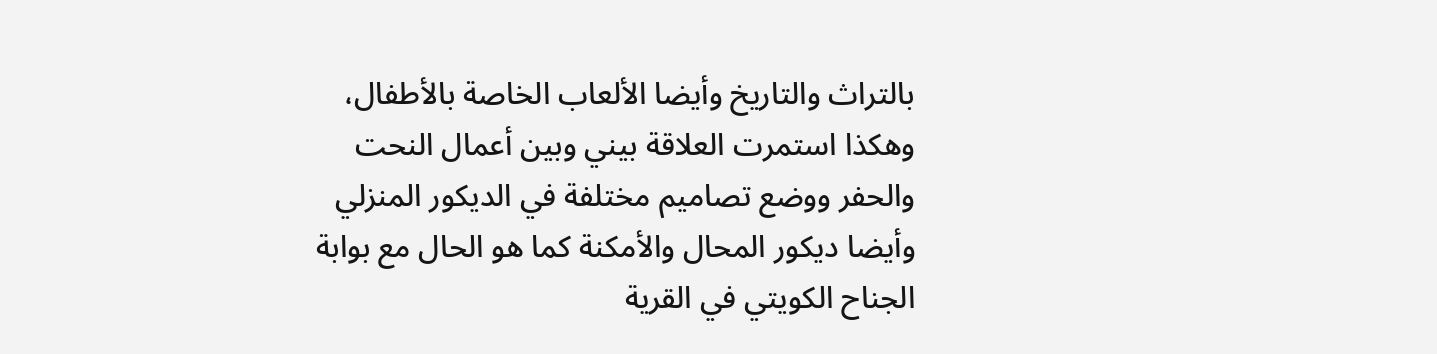بالتراث والتاريخ وأيضا الألعاب الخاصة بالأطفال، وهكذا استمرت العلاقة بيني وبين أعمال النحت والحفر ووضع تصاميم مختلفة في الديكور المنزلي وأيضا ديكور المحال والأمكنة كما هو الحال مع بوابة الجناح الكويتي في القرية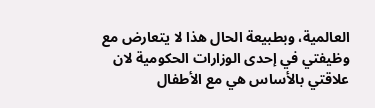العالمية، وبطبيعة الحال هذا لا يتعارض مع وظيفتي في إحدى الوزارات الحكومية لان علاقتي بالأساس هي مع الأطفال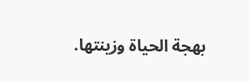بهجة الحياة وزينتها.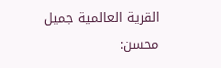القرية العالمية جميل محسن: